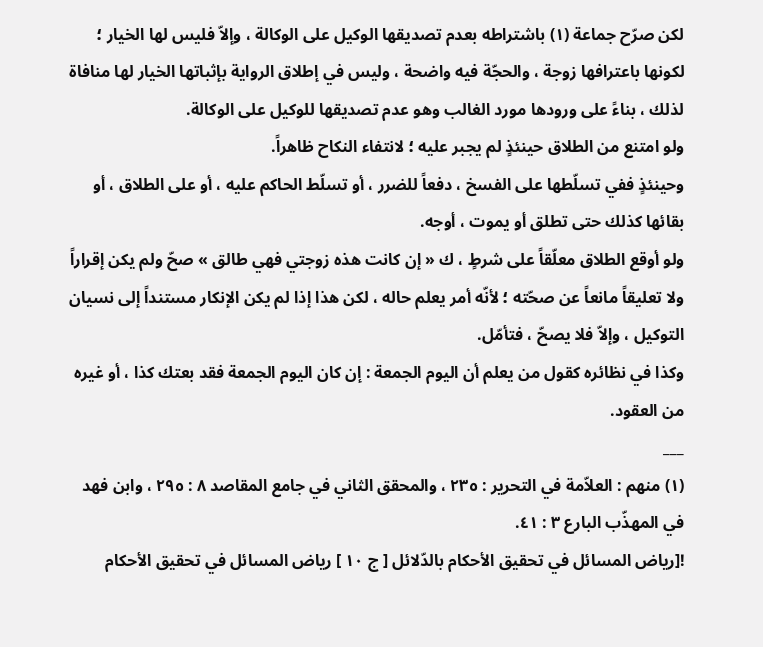لكن صرّح جماعة (١) باشتراطه بعدم تصديقها الوكيل على الوكالة ، وإلاّ فليس لها الخيار ؛ لكونها باعترافها زوجة ، والحجّة فيه واضحة ، وليس في إطلاق الرواية بإثباتها الخيار لها منافاة لذلك ، بناءً على ورودها مورد الغالب وهو عدم تصديقها للوكيل على الوكالة.
ولو امتنع من الطلاق حينئذٍ لم يجبر عليه ؛ لانتفاء النكاح ظاهراً.
وحينئذٍ ففي تسلّطها على الفسخ ، دفعاً للضرر ، أو تسلّط الحاكم عليه ، أو على الطلاق ، أو بقائها كذلك حتى تطلق أو يموت ، أوجه.
ولو أوقع الطلاق معلّقاً على شرطٍ ، ك « إن كانت هذه زوجتي فهي طالق » صحّ ولم يكن إقراراً ولا تعليقاً مانعاً عن صحّته ؛ لأنّه أمر يعلم حاله ، لكن هذا إذا لم يكن الإنكار مستنداً إلى نسيان التوكيل ، وإلاّ فلا يصحّ ، فتأمّل.
وكذا في نظائره كقول من يعلم أن اليوم الجمعة : إن كان اليوم الجمعة فقد بعتك كذا ، أو غيره من العقود.
___
(١) منهم : العلاّمة في التحرير : ٢٣٥ ، والمحقق الثاني في جامع المقاصد ٨ : ٢٩٥ ، وابن فهد في المهذّب البارع ٣ : ٤١.
![رياض المسائل في تحقيق الأحكام بالدّلائل [ ج ١٠ ] رياض المسائل في تحقيق الأحكام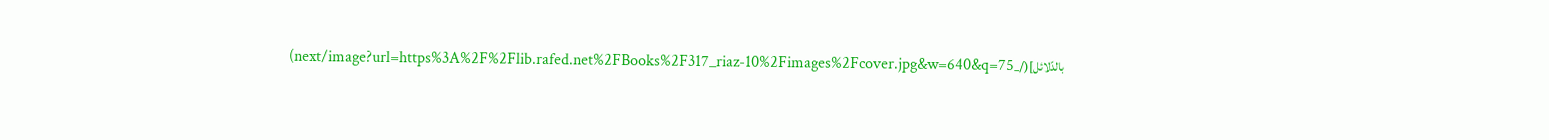بالدّلائل](/_next/image?url=https%3A%2F%2Flib.rafed.net%2FBooks%2F317_riaz-10%2Fimages%2Fcover.jpg&w=640&q=75)